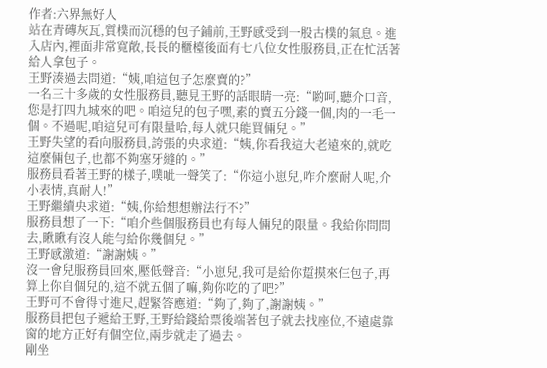作者:六界無好人
站在青磚灰瓦,質樸而沉穩的包子鋪前,王野感受到一股古樸的氣息。進入店內,裡面非常寬敞,長長的櫃檯後面有七八位女性服務員,正在忙活著給人拿包子。
王野湊過去問道:“姨,咱這包子怎麼賣的?”
一名三十多歲的女性服務員,聽見王野的話眼睛一亮:“喲呵,聽介口音,您是打四九城來的吧。咱這兒的包子嘿,素的賣五分錢一個,肉的一毛一個。不過呢,咱這兒可有限量哈,每人就只能買倆兒。”
王野失望的看向服務員,誇張的央求道:“姨,你看我這大老遠來的,就吃這麼倆包子,也都不夠塞牙縫的。”
服務員看著王野的樣子,噗呲一聲笑了:“你這小崽兒,咋介麼耐人呢,介小表情,真耐人!”
王野繼續央求道:“姨,你給想想辦法行不?”
服務員想了一下:“咱介些個服務員也有每人倆兒的限量。我給你問問去,瞅瞅有沒人能勻給你幾個兒。”
王野感激道:“謝謝姨。”
沒一會兒服務員回來,壓低聲音:“小崽兒,我可是給你踅摸來仨包子,再算上你自個兒的,這不就五個了嘛,夠你吃的了吧?”
王野可不會得寸進尺,趕緊答應道:“夠了,夠了,謝謝姨。”
服務員把包子遞給王野,王野給錢給票後端著包子就去找座位,不遠處靠窗的地方正好有個空位,兩步就走了過去。
剛坐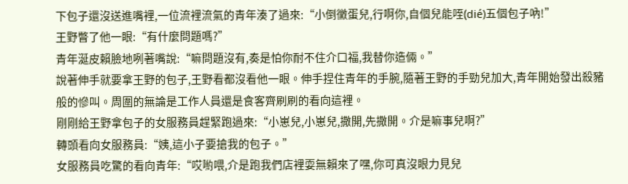下包子還沒送進嘴裡,一位流裡流氣的青年湊了過來:“小倒黴蛋兒,行啊你,自個兒能咥(dié)五個包子吶!”
王野瞥了他一眼:“有什麼問題嗎?”
青年涎皮賴臉地咧著嘴說:“嘛問題沒有,奏是怕你耐不住介口福,我替你造倆。”
說著伸手就要拿王野的包子,王野看都沒看他一眼。伸手捏住青年的手腕,隨著王野的手勁兒加大,青年開始發出殺豬般的慘叫。周圍的無論是工作人員還是食客齊刷刷的看向這裡。
剛剛給王野拿包子的女服務員趕緊跑過來:“小崽兒,小崽兒,撒開,先撒開。介是嘛事兒啊?”
轉頭看向女服務員:“姨,這小子要搶我的包子。”
女服務員吃驚的看向青年:“哎喲喂,介是跑我們店裡耍無賴來了嘿,你可真沒眼力見兒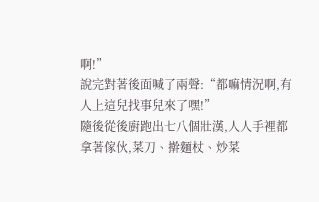啊!”
說完對著後面喊了兩聲:“都嘛情況啊,有人上這兒找事兒來了嘿!”
隨後從後廚跑出七八個壯漢,人人手裡都拿著傢伙,菜刀、擀麵杖、炒菜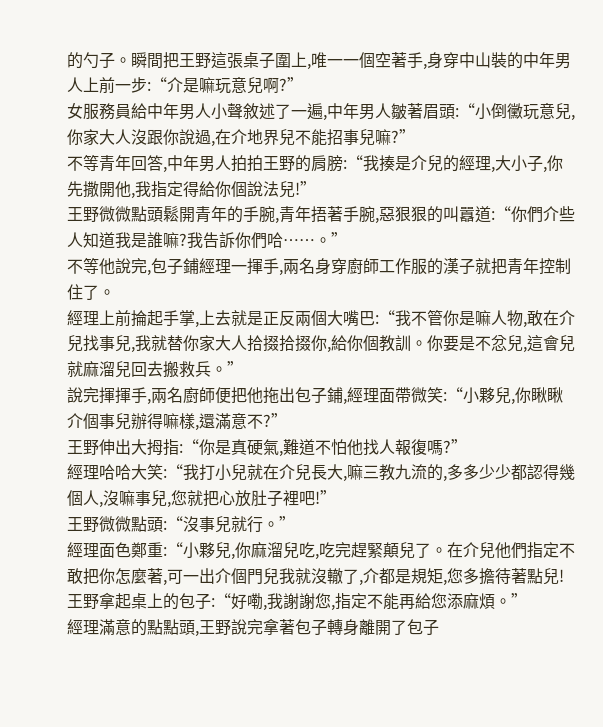的勺子。瞬間把王野這張桌子圍上,唯一一個空著手,身穿中山裝的中年男人上前一步:“介是嘛玩意兒啊?”
女服務員給中年男人小聲敘述了一遍,中年男人皺著眉頭:“小倒黴玩意兒,你家大人沒跟你說過,在介地界兒不能招事兒嘛?”
不等青年回答,中年男人拍拍王野的肩膀:“我揍是介兒的經理,大小子,你先撒開他,我指定得給你個說法兒!”
王野微微點頭鬆開青年的手腕,青年捂著手腕,惡狠狠的叫囂道:“你們介些人知道我是誰嘛?我告訴你們哈……。”
不等他說完,包子鋪經理一揮手,兩名身穿廚師工作服的漢子就把青年控制住了。
經理上前掄起手掌,上去就是正反兩個大嘴巴:“我不管你是嘛人物,敢在介兒找事兒,我就替你家大人拾掇拾掇你,給你個教訓。你要是不忿兒,這會兒就麻溜兒回去搬救兵。”
說完揮揮手,兩名廚師便把他拖出包子鋪,經理面帶微笑:“小夥兒,你瞅瞅介個事兒辦得嘛樣,還滿意不?”
王野伸出大拇指:“你是真硬氣,難道不怕他找人報復嗎?”
經理哈哈大笑:“我打小兒就在介兒長大,嘛三教九流的,多多少少都認得幾個人,沒嘛事兒,您就把心放肚子裡吧!”
王野微微點頭:“沒事兒就行。”
經理面色鄭重:“小夥兒,你麻溜兒吃,吃完趕緊顛兒了。在介兒他們指定不敢把你怎麼著,可一出介個門兒我就沒轍了,介都是規矩,您多擔待著點兒!
王野拿起桌上的包子:“好嘞,我謝謝您,指定不能再給您添麻煩。”
經理滿意的點點頭,王野說完拿著包子轉身離開了包子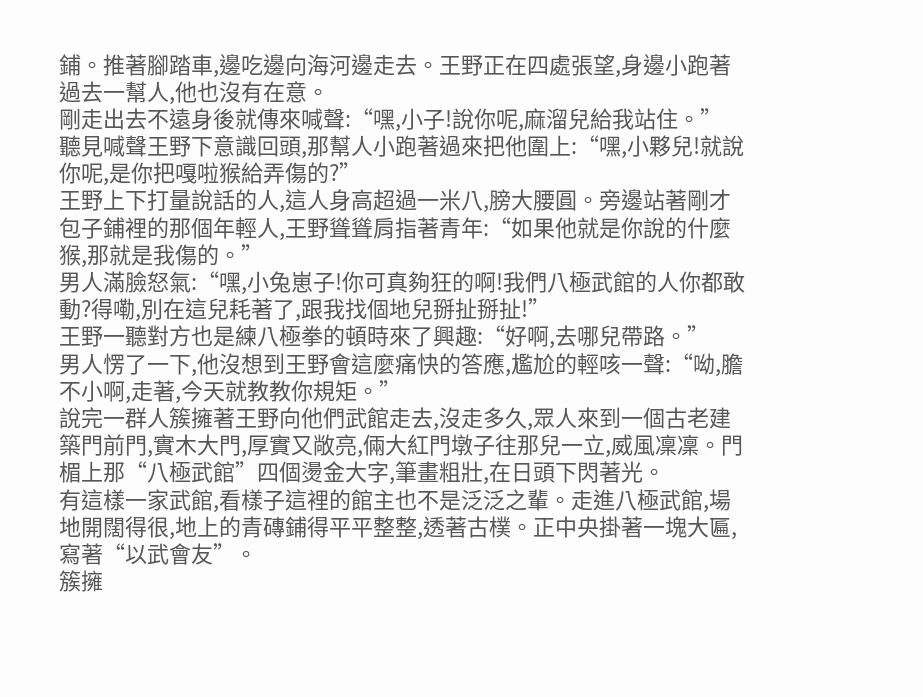鋪。推著腳踏車,邊吃邊向海河邊走去。王野正在四處張望,身邊小跑著過去一幫人,他也沒有在意。
剛走出去不遠身後就傳來喊聲:“嘿,小子!說你呢,麻溜兒給我站住。”
聽見喊聲王野下意識回頭,那幫人小跑著過來把他圍上:“嘿,小夥兒!就說你呢,是你把嘎啦猴給弄傷的?”
王野上下打量說話的人,這人身高超過一米八,膀大腰圓。旁邊站著剛才包子鋪裡的那個年輕人,王野聳聳肩指著青年:“如果他就是你說的什麼猴,那就是我傷的。”
男人滿臉怒氣:“嘿,小兔崽子!你可真夠狂的啊!我們八極武館的人你都敢動?得嘞,別在這兒耗著了,跟我找個地兒掰扯掰扯!”
王野一聽對方也是練八極拳的頓時來了興趣:“好啊,去哪兒帶路。”
男人愣了一下,他沒想到王野會這麼痛快的答應,尷尬的輕咳一聲:“呦,膽不小啊,走著,今天就教教你規矩。”
說完一群人簇擁著王野向他們武館走去,沒走多久,眾人來到一個古老建築門前門,實木大門,厚實又敞亮,倆大紅門墩子往那兒一立,威風凜凜。門楣上那“八極武館”四個燙金大字,筆畫粗壯,在日頭下閃著光。
有這樣一家武館,看樣子這裡的館主也不是泛泛之輩。走進八極武館,場地開闊得很,地上的青磚鋪得平平整整,透著古樸。正中央掛著一塊大匾,寫著“以武會友”。
簇擁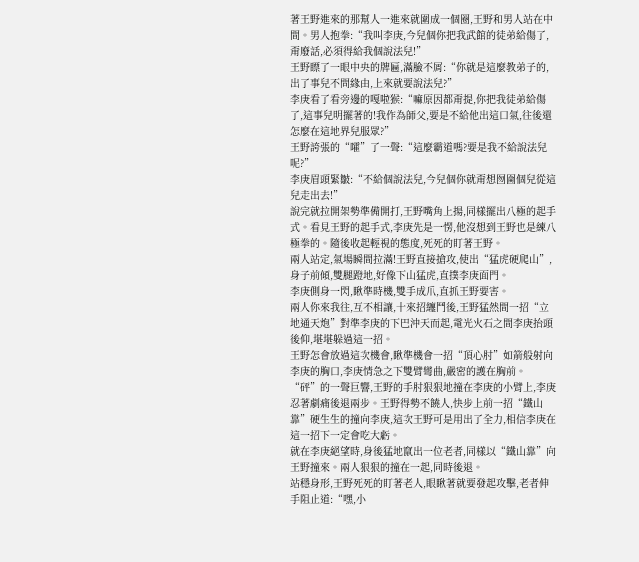著王野進來的那幫人一進來就圍成一個圈,王野和男人站在中間。男人抱拳:“我叫李庚,今兒個你把我武館的徒弟給傷了,甭廢話,必須得給我個說法兒!”
王野瞟了一眼中央的牌匾,滿臉不屑:“你就是這麼教弟子的,出了事兒不問緣由,上來就要說法兒?”
李庚看了看旁邊的嘎啦猴:“嘛原因都甭提,你把我徒弟給傷了,這事兒明擺著的!我作為師父,要是不給他出這口氣,往後還怎麼在這地界兒服眾?”
王野誇張的“嚯”了一聲:“這麼霸道嗎?要是我不給說法兒呢?”
李庚眉頭緊皺:“不給個說法兒,今兒個你就甭想囫圇個兒從這兒走出去!”
說完就拉開架勢準備開打,王野嘴角上揚,同樣擺出八極的起手式。看見王野的起手式,李庚先是一愣,他沒想到王野也是練八極拳的。隨後收起輕視的態度,死死的盯著王野。
兩人站定,氣場瞬間拉滿!王野直接搶攻,使出“猛虎硬爬山”,身子前傾,雙腿蹬地,好像下山猛虎,直撲李庚面門。
李庚側身一閃,瞅準時機,雙手成爪,直抓王野要害。
兩人你來我往,互不相讓,十來招纏鬥後,王野猛然間一招“立地通天炮”對準李庚的下巴沖天而起,電光火石之間李庚抬頭後仰,堪堪躲過這一招。
王野怎會放過這次機會,瞅準機會一招“頂心肘”如箭般射向李庚的胸口,李庚情急之下雙臂彎曲,嚴密的護在胸前。
“砰”的一聲巨響,王野的手肘狠狠地撞在李庚的小臂上,李庚忍著劇痛後退兩步。王野得勢不饒人,快步上前一招“鐵山靠”硬生生的撞向李庚,這次王野可是用出了全力,相信李庚在這一招下一定會吃大虧。
就在李庚絕望時,身後猛地竄出一位老者,同樣以“鐵山靠”向王野撞來。兩人狠狠的撞在一起,同時後退。
站穩身形,王野死死的盯著老人,眼瞅著就要發起攻擊,老者伸手阻止道:“嘿,小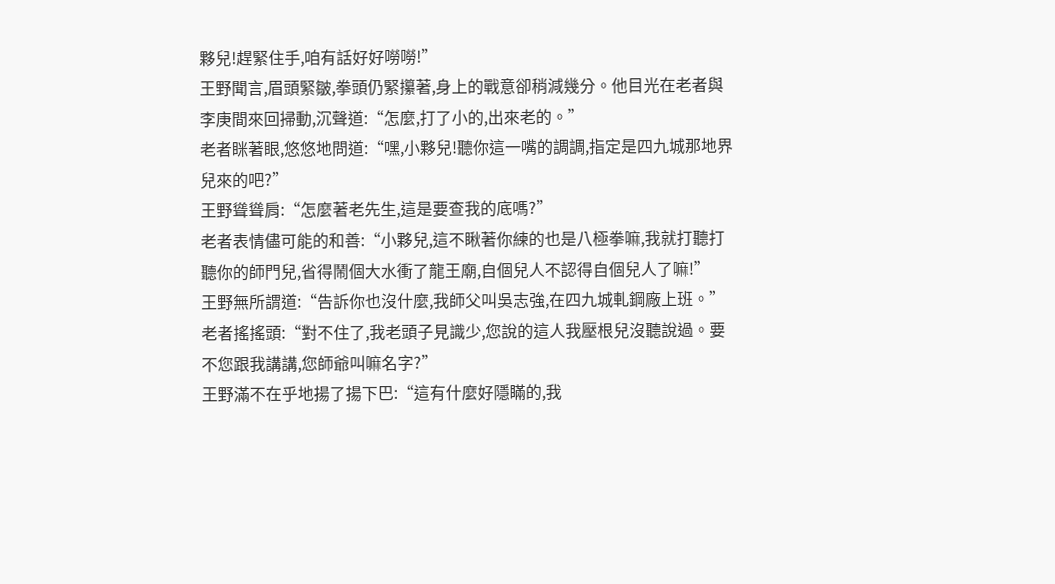夥兒!趕緊住手,咱有話好好嘮嘮!”
王野聞言,眉頭緊皺,拳頭仍緊攥著,身上的戰意卻稍減幾分。他目光在老者與李庚間來回掃動,沉聲道:“怎麼,打了小的,出來老的。”
老者眯著眼,悠悠地問道:“嘿,小夥兒!聽你這一嘴的調調,指定是四九城那地界兒來的吧?”
王野聳聳肩:“怎麼著老先生,這是要查我的底嗎?”
老者表情儘可能的和善:“小夥兒,這不瞅著你練的也是八極拳嘛,我就打聽打聽你的師門兒,省得鬧個大水衝了龍王廟,自個兒人不認得自個兒人了嘛!”
王野無所謂道:“告訴你也沒什麼,我師父叫吳志強,在四九城軋鋼廠上班。”
老者搖搖頭:“對不住了,我老頭子見識少,您說的這人我壓根兒沒聽說過。要不您跟我講講,您師爺叫嘛名字?”
王野滿不在乎地揚了揚下巴:“這有什麼好隱瞞的,我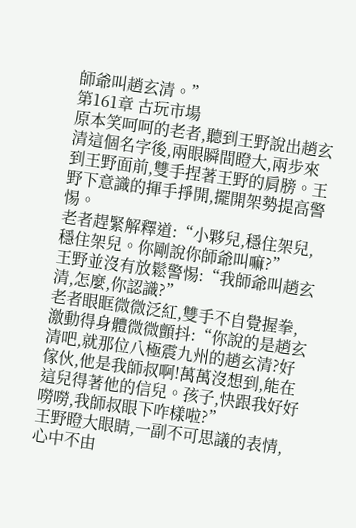師爺叫趙玄清。”
第161章 古玩市場
原本笑呵呵的老者,聽到王野說出趙玄清這個名字後,兩眼瞬間瞪大,兩步來到王野面前,雙手捏著王野的肩膀。王野下意識的揮手掙開,擺開架勢提高警惕。
老者趕緊解釋道:“小夥兒,穩住架兒,穩住架兒。你剛說你師爺叫嘛?”
王野並沒有放鬆警惕:“我師爺叫趙玄清,怎麼,你認識?”
老者眼眶微微泛紅,雙手不自覺握拳,激動得身體微微顫抖:“你說的是趙玄清吧,就那位八極震九州的趙玄清?好傢伙,他是我師叔啊!萬萬沒想到,能在這兒得著他的信兒。孩子,快跟我好好嘮嘮,我師叔眼下咋樣啦?”
王野瞪大眼睛,一副不可思議的表情,心中不由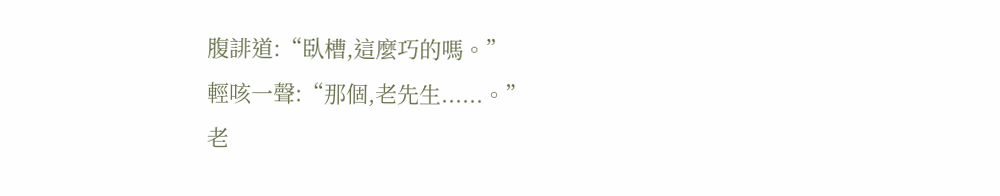腹誹道:“臥槽,這麼巧的嗎。”
輕咳一聲:“那個,老先生......。”
老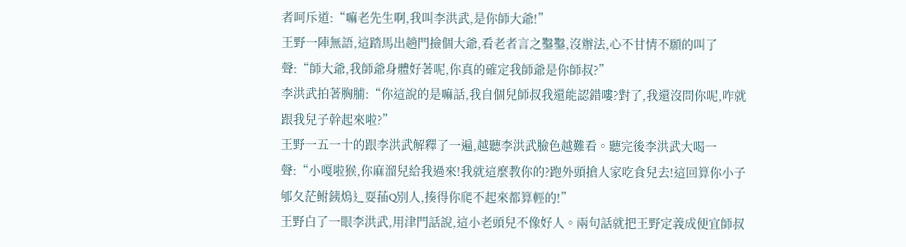者呵斥道:“嘛老先生啊,我叫李洪武,是你師大爺!”
王野一陣無語,這踏馬出趟門撿個大爺,看老者言之鑿鑿,沒辦法,心不甘情不願的叫了聲:“師大爺,我師爺身體好著呢,你真的確定我師爺是你師叔?”
李洪武拍著胸脯:“你這說的是嘛話,我自個兒師叔我還能認錯嘍?對了,我還沒問你呢,咋就跟我兒子幹起來啦?”
王野一五一十的跟李洪武解釋了一遍,越聽李洪武臉色越難看。聽完後李洪武大喝一聲:“小嘎啦猴,你麻溜兒給我過來!我就這麼教你的?跑外頭搶人家吃食兒去!這回算你小子邭夂茫鲋銕熓辶耍菗Q別人,揍得你爬不起來都算輕的!”
王野白了一眼李洪武,用津門話說,這小老頭兒不像好人。兩句話就把王野定義成便宜師叔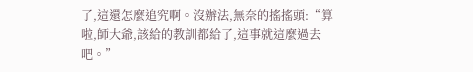了,這還怎麼追究啊。沒辦法,無奈的搖搖頭:“算啦,師大爺,該給的教訓都給了,這事就這麼過去吧。”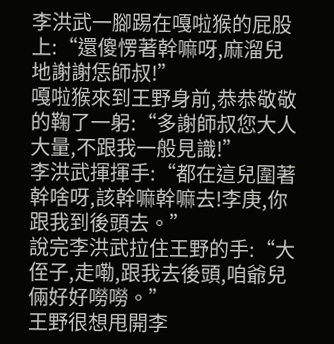李洪武一腳踢在嘎啦猴的屁股上:“還傻愣著幹嘛呀,麻溜兒地謝謝恁師叔!”
嘎啦猴來到王野身前,恭恭敬敬的鞠了一躬:“多謝師叔您大人大量,不跟我一般見識!”
李洪武揮揮手:“都在這兒圍著幹啥呀,該幹嘛幹嘛去!李庚,你跟我到後頭去。”
說完李洪武拉住王野的手:“大侄子,走嘞,跟我去後頭,咱爺兒倆好好嘮嘮。”
王野很想甩開李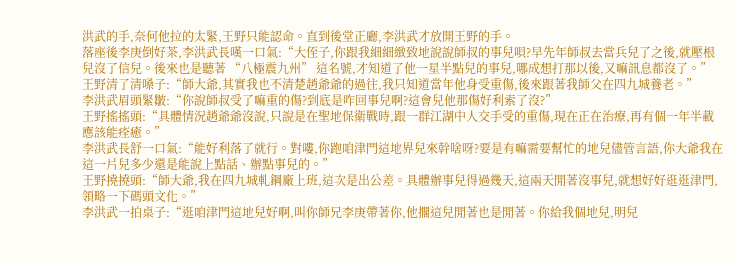洪武的手,奈何他拉的太緊,王野只能認命。直到後堂正廳,李洪武才放開王野的手。
落座後李庚倒好茶,李洪武長嘆一口氣:“大侄子,你跟我細細緻致地說說師叔的事兒唄?早先年師叔去當兵兒了之後,就壓根兒沒了信兒。後來也是聽著 “八極震九州” 這名號,才知道了他一星半點兒的事兒,哪成想打那以後,又嘛訊息都沒了。”
王野清了清嗓子:“師大爺,其實我也不清楚趙爺爺的過往,我只知道當年他身受重傷,後來跟著我師父在四九城養老。”
李洪武眉頭緊皺:“你說師叔受了嘛重的傷?到底是咋回事兒啊?這會兒他那傷好利索了沒?”
王野搖搖頭:“具體情況趙爺爺沒說,只說是在聖地保衛戰時,跟一群江湖中人交手受的重傷,現在正在治療,再有個一年半載應該能痊癒。”
李洪武長舒一口氣:“能好利落了就行。對嘍,你跑咱津門這地界兒來幹啥呀?要是有嘛需要幫忙的地兒儘管言語,你大爺我在這一片兒多少還是能說上點話、辦點事兒的。”
王野撓撓頭:“師大爺,我在四九城軋鋼廠上班,這次是出公差。具體辦事兒得過幾天,這兩天閒著沒事兒,就想好好逛逛津門,領略一下碼頭文化。”
李洪武一拍桌子:“逛咱津門這地兒好啊,叫你師兄李庚帶著你,他擱這兒閒著也是閒著。你給我個地兒,明兒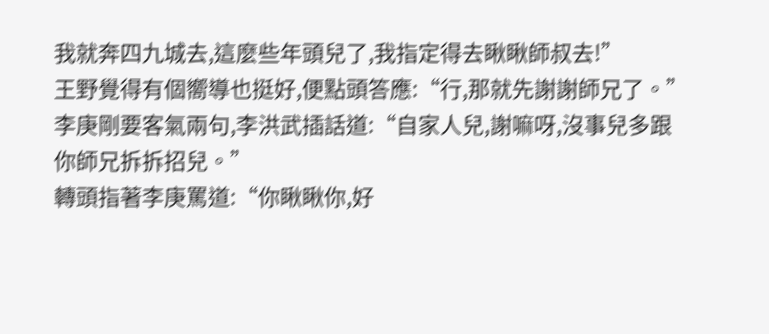我就奔四九城去,這麼些年頭兒了,我指定得去瞅瞅師叔去!”
王野覺得有個嚮導也挺好,便點頭答應:“行,那就先謝謝師兄了。”
李庚剛要客氣兩句,李洪武插話道:“自家人兒,謝嘛呀,沒事兒多跟你師兄拆拆招兒。”
轉頭指著李庚罵道:“你瞅瞅你,好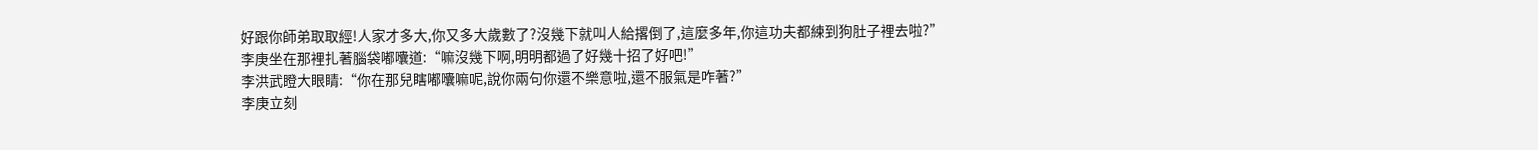好跟你師弟取取經!人家才多大,你又多大歲數了?沒幾下就叫人給撂倒了,這麼多年,你這功夫都練到狗肚子裡去啦?”
李庚坐在那裡扎著腦袋嘟囔道:“嘛沒幾下啊,明明都過了好幾十招了好吧!”
李洪武瞪大眼睛:“你在那兒瞎嘟囔嘛呢,說你兩句你還不樂意啦,還不服氣是咋著?”
李庚立刻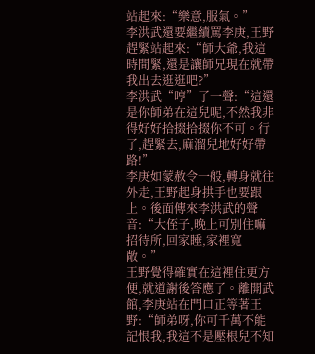站起來:“樂意,服氣。”
李洪武還要繼續罵李庚,王野趕緊站起來:“師大爺,我這時間緊,還是讓師兄現在就帶我出去逛逛吧?”
李洪武“哼”了一聲:“這還是你師弟在這兒呢,不然我非得好好拾掇拾掇你不可。行了,趕緊去,麻溜兒地好好帶路!”
李庚如蒙赦令一般,轉身就往外走,王野起身拱手也要跟上。後面傳來李洪武的聲音:“大侄子,晚上可別住嘛招待所,回家睡,家裡寬敞。”
王野覺得確實在這裡住更方便,就道謝後答應了。離開武館,李庚站在門口正等著王野:“師弟呀,你可千萬不能記恨我,我這不是壓根兒不知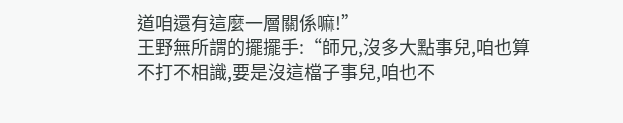道咱還有這麼一層關係嘛!”
王野無所謂的擺擺手:“師兄,沒多大點事兒,咱也算不打不相識,要是沒這檔子事兒,咱也不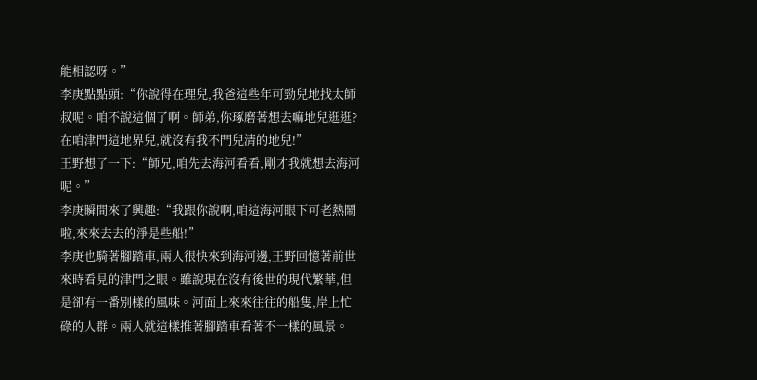能相認呀。”
李庚點點頭:“你說得在理兒,我爸這些年可勁兒地找太師叔呢。咱不說這個了啊。師弟,你琢磨著想去嘛地兒逛逛?在咱津門這地界兒,就沒有我不門兒清的地兒!”
王野想了一下:“師兄,咱先去海河看看,剛才我就想去海河呢。”
李庚瞬間來了興趣:“我跟你說啊,咱這海河眼下可老熱鬧啦,來來去去的淨是些船!”
李庚也騎著腳踏車,兩人很快來到海河邊,王野回憶著前世來時看見的津門之眼。雖說現在沒有後世的現代繁華,但是卻有一番別樣的風味。河面上來來往往的船隻,岸上忙碌的人群。兩人就這樣推著腳踏車看著不一樣的風景。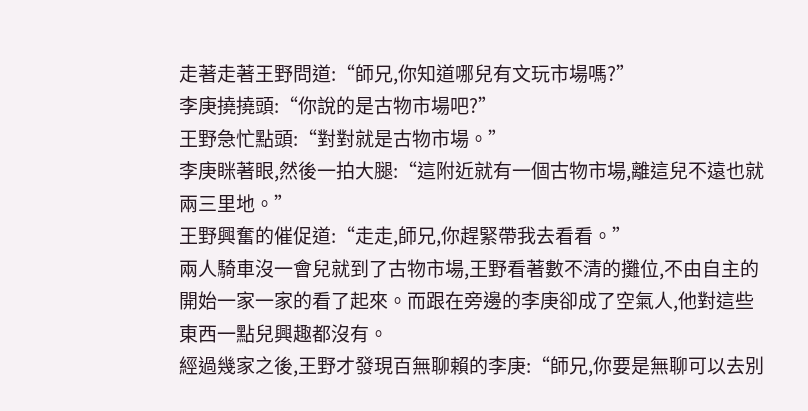走著走著王野問道:“師兄,你知道哪兒有文玩市場嗎?”
李庚撓撓頭:“你說的是古物市場吧?”
王野急忙點頭:“對對就是古物市場。”
李庚眯著眼,然後一拍大腿:“這附近就有一個古物市場,離這兒不遠也就兩三里地。”
王野興奮的催促道:“走走,師兄,你趕緊帶我去看看。”
兩人騎車沒一會兒就到了古物市場,王野看著數不清的攤位,不由自主的開始一家一家的看了起來。而跟在旁邊的李庚卻成了空氣人,他對這些東西一點兒興趣都沒有。
經過幾家之後,王野才發現百無聊賴的李庚:“師兄,你要是無聊可以去別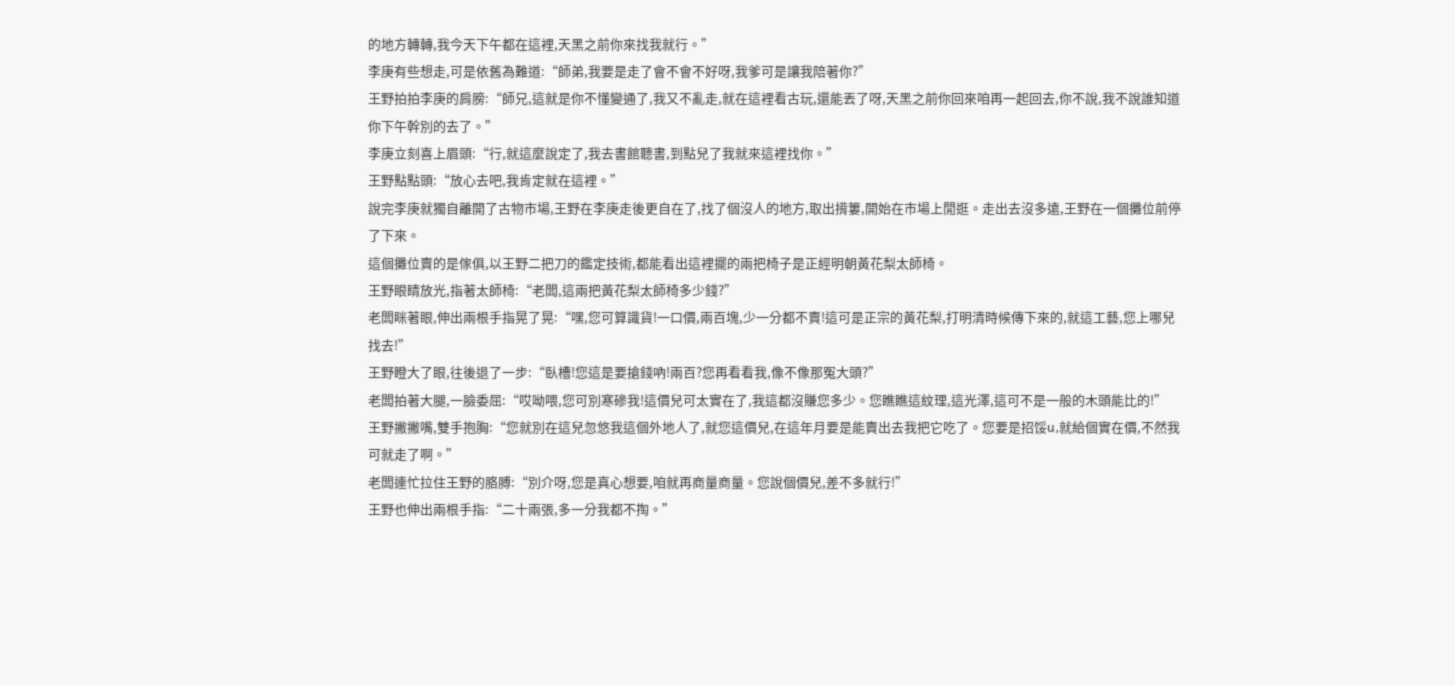的地方轉轉,我今天下午都在這裡,天黑之前你來找我就行。”
李庚有些想走,可是依舊為難道:“師弟,我要是走了會不會不好呀,我爹可是讓我陪著你?”
王野拍拍李庚的肩膀:“師兄,這就是你不懂變通了,我又不亂走,就在這裡看古玩,還能丟了呀,天黑之前你回來咱再一起回去,你不說,我不說誰知道你下午幹別的去了。”
李庚立刻喜上眉頭:“行,就這麼說定了,我去書館聽書,到點兒了我就來這裡找你。”
王野點點頭:“放心去吧,我肯定就在這裡。”
說完李庚就獨自離開了古物市場,王野在李庚走後更自在了,找了個沒人的地方,取出揹簍,開始在市場上閒逛。走出去沒多遠,王野在一個攤位前停了下來。
這個攤位賣的是傢俱,以王野二把刀的鑑定技術,都能看出這裡擺的兩把椅子是正經明朝黃花梨太師椅。
王野眼睛放光,指著太師椅:“老闆,這兩把黃花梨太師椅多少錢?”
老闆眯著眼,伸出兩根手指晃了晃:“嘿,您可算識貨!一口價,兩百塊,少一分都不賣!這可是正宗的黃花梨,打明清時候傳下來的,就這工藝,您上哪兒找去!”
王野瞪大了眼,往後退了一步:“臥槽!您這是要搶錢吶!兩百?您再看看我,像不像那冤大頭?”
老闆拍著大腿,一臉委屈:“哎呦喂,您可別寒磣我!這價兒可太實在了,我這都沒賺您多少。您瞧瞧這紋理,這光澤,這可不是一般的木頭能比的!”
王野撇撇嘴,雙手抱胸:“您就別在這兒忽悠我這個外地人了,就您這價兒,在這年月要是能賣出去我把它吃了。您要是招馁u,就給個實在價,不然我可就走了啊。”
老闆連忙拉住王野的胳膊:“別介呀,您是真心想要,咱就再商量商量。您說個價兒,差不多就行!”
王野也伸出兩根手指:“二十兩張,多一分我都不掏。”